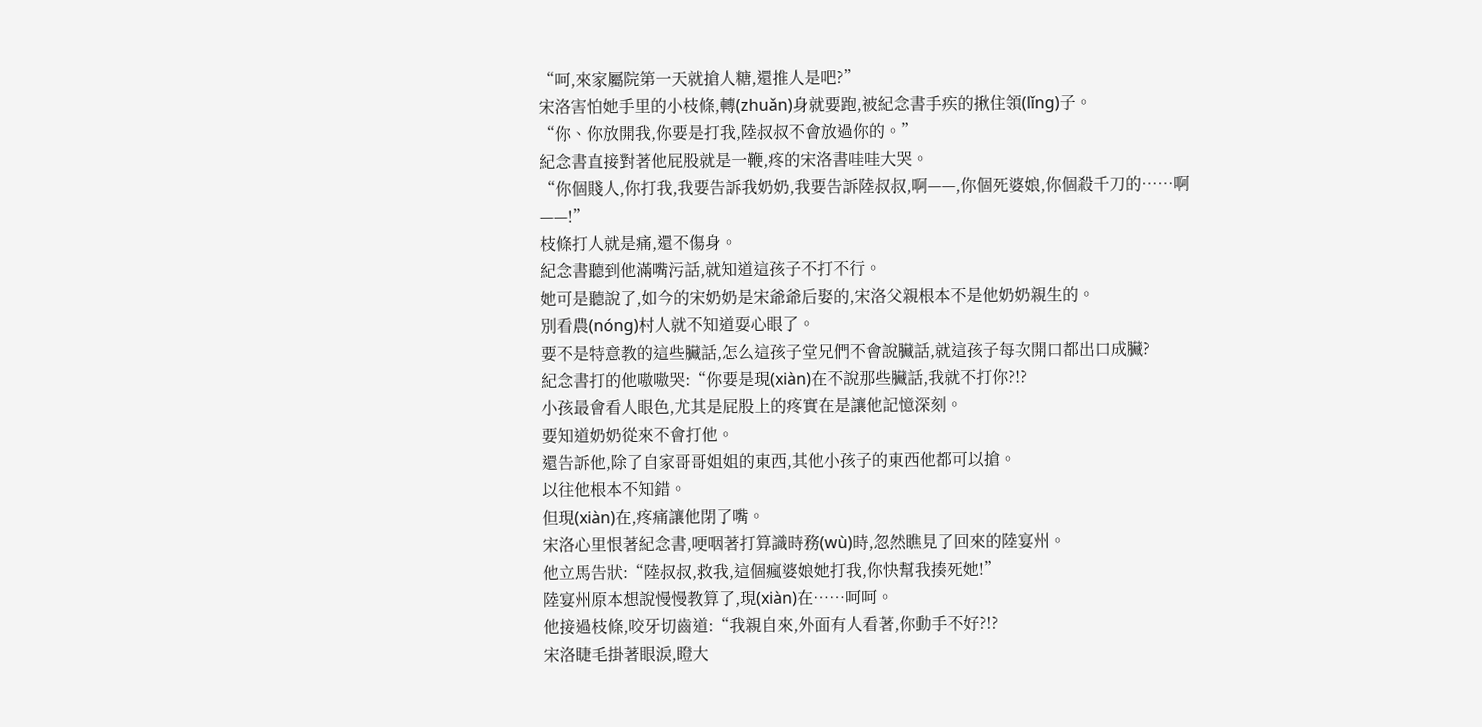“呵,來家屬院第一天就搶人糖,還推人是吧?”
宋洛害怕她手里的小枝條,轉(zhuǎn)身就要跑,被紀念書手疾的揪住領(lǐng)子。
“你、你放開我,你要是打我,陸叔叔不會放過你的。”
紀念書直接對著他屁股就是一鞭,疼的宋洛書哇哇大哭。
“你個賤人,你打我,我要告訴我奶奶,我要告訴陸叔叔,啊——,你個死婆娘,你個殺千刀的……啊——!”
枝條打人就是痛,還不傷身。
紀念書聽到他滿嘴污話,就知道這孩子不打不行。
她可是聽說了,如今的宋奶奶是宋爺爺后娶的,宋洛父親根本不是他奶奶親生的。
別看農(nóng)村人就不知道耍心眼了。
要不是特意教的這些臟話,怎么這孩子堂兄們不會說臟話,就這孩子每次開口都出口成臟?
紀念書打的他嗷嗷哭:“你要是現(xiàn)在不說那些臟話,我就不打你?!?
小孩最會看人眼色,尤其是屁股上的疼實在是讓他記憶深刻。
要知道奶奶從來不會打他。
還告訴他,除了自家哥哥姐姐的東西,其他小孩子的東西他都可以搶。
以往他根本不知錯。
但現(xiàn)在,疼痛讓他閉了嘴。
宋洛心里恨著紀念書,哽咽著打算識時務(wù)時,忽然瞧見了回來的陸宴州。
他立馬告狀:“陸叔叔,救我,這個瘋婆娘她打我,你快幫我揍死她!”
陸宴州原本想說慢慢教算了,現(xiàn)在……呵呵。
他接過枝條,咬牙切齒道:“我親自來,外面有人看著,你動手不好?!?
宋洛睫毛掛著眼淚,瞪大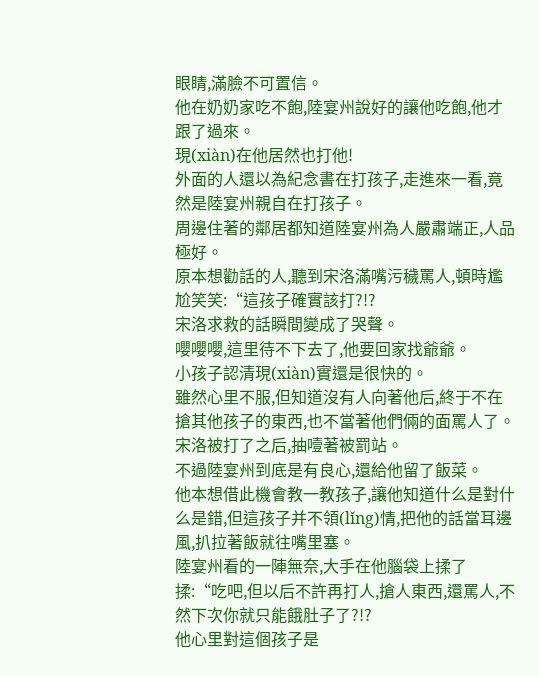眼睛,滿臉不可置信。
他在奶奶家吃不飽,陸宴州說好的讓他吃飽,他才跟了過來。
現(xiàn)在他居然也打他!
外面的人還以為紀念書在打孩子,走進來一看,竟然是陸宴州親自在打孩子。
周邊住著的鄰居都知道陸宴州為人嚴肅端正,人品極好。
原本想勸話的人,聽到宋洛滿嘴污穢罵人,頓時尷尬笑笑:“這孩子確實該打?!?
宋洛求救的話瞬間變成了哭聲。
嚶嚶嚶,這里待不下去了,他要回家找爺爺。
小孩子認清現(xiàn)實還是很快的。
雖然心里不服,但知道沒有人向著他后,終于不在搶其他孩子的東西,也不當著他們倆的面罵人了。
宋洛被打了之后,抽噎著被罰站。
不過陸宴州到底是有良心,還給他留了飯菜。
他本想借此機會教一教孩子,讓他知道什么是對什么是錯,但這孩子并不領(lǐng)情,把他的話當耳邊風,扒拉著飯就往嘴里塞。
陸宴州看的一陣無奈,大手在他腦袋上揉了揉:“吃吧,但以后不許再打人,搶人東西,還罵人,不然下次你就只能餓肚子了?!?
他心里對這個孩子是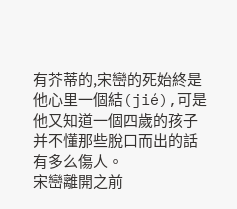有芥蒂的,宋巒的死始終是他心里一個結(jié),可是他又知道一個四歲的孩子并不懂那些脫口而出的話有多么傷人。
宋巒離開之前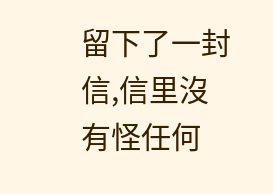留下了一封信,信里沒有怪任何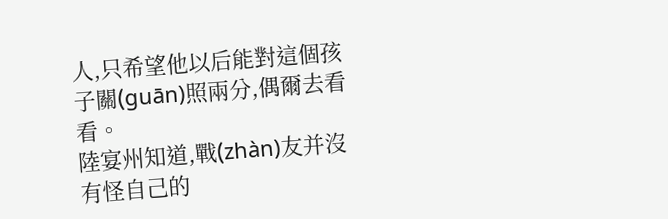人,只希望他以后能對這個孩子關(guān)照兩分,偶爾去看看。
陸宴州知道,戰(zhàn)友并沒有怪自己的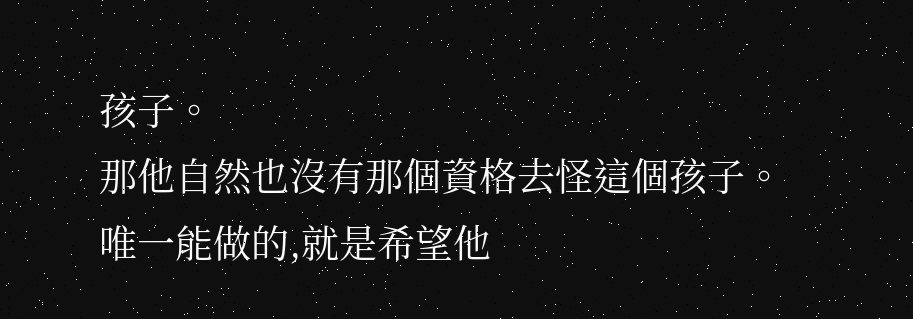孩子。
那他自然也沒有那個資格去怪這個孩子。
唯一能做的,就是希望他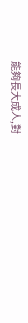能夠長大成人,對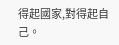得起國家,對得起自己。